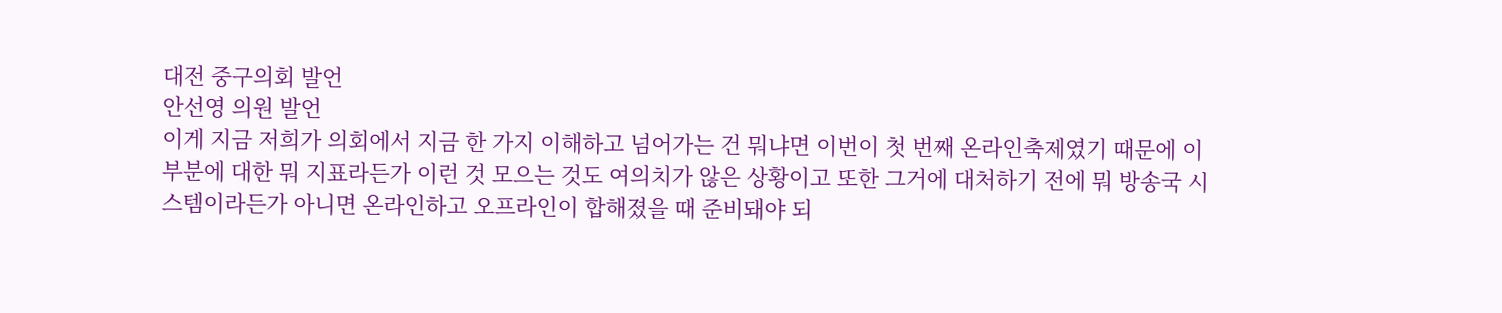대전 중구의회 발언
안선영 의원 발언
이게 지금 저희가 의회에서 지금 한 가지 이해하고 넘어가는 건 뭐냐면 이번이 첫 번째 온라인축제였기 때문에 이 부분에 대한 뭐 지표라든가 이런 것 모으는 것도 여의치가 않은 상황이고 또한 그거에 대처하기 전에 뭐 방송국 시스템이라든가 아니면 온라인하고 오프라인이 합해졌을 때 준비돼야 되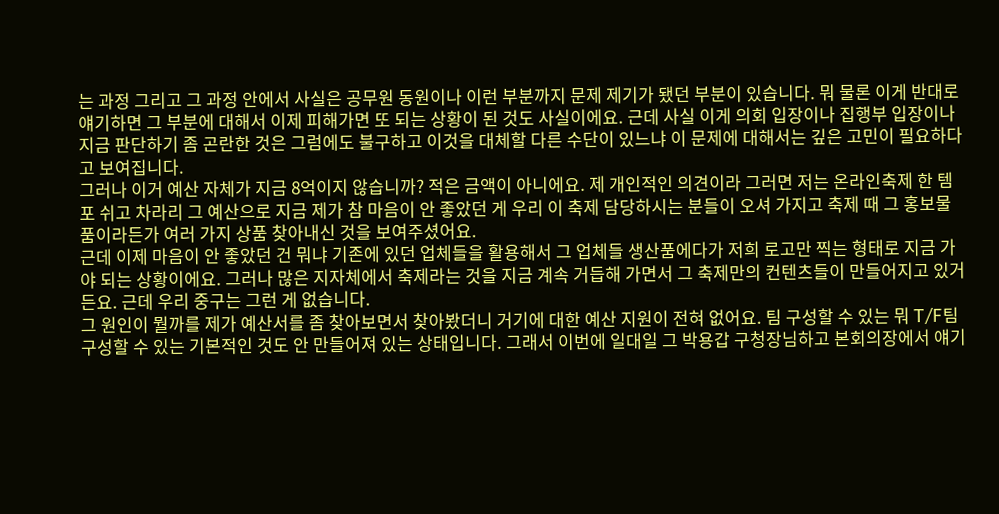는 과정 그리고 그 과정 안에서 사실은 공무원 동원이나 이런 부분까지 문제 제기가 됐던 부분이 있습니다. 뭐 물론 이게 반대로 얘기하면 그 부분에 대해서 이제 피해가면 또 되는 상황이 된 것도 사실이에요. 근데 사실 이게 의회 입장이나 집행부 입장이나 지금 판단하기 좀 곤란한 것은 그럼에도 불구하고 이것을 대체할 다른 수단이 있느냐 이 문제에 대해서는 깊은 고민이 필요하다고 보여집니다.
그러나 이거 예산 자체가 지금 8억이지 않습니까? 적은 금액이 아니에요. 제 개인적인 의견이라 그러면 저는 온라인축제 한 템포 쉬고 차라리 그 예산으로 지금 제가 참 마음이 안 좋았던 게 우리 이 축제 담당하시는 분들이 오셔 가지고 축제 때 그 홍보물품이라든가 여러 가지 상품 찾아내신 것을 보여주셨어요.
근데 이제 마음이 안 좋았던 건 뭐냐 기존에 있던 업체들을 활용해서 그 업체들 생산품에다가 저희 로고만 찍는 형태로 지금 가야 되는 상황이에요. 그러나 많은 지자체에서 축제라는 것을 지금 계속 거듭해 가면서 그 축제만의 컨텐츠들이 만들어지고 있거든요. 근데 우리 중구는 그런 게 없습니다.
그 원인이 뭘까를 제가 예산서를 좀 찾아보면서 찾아봤더니 거기에 대한 예산 지원이 전혀 없어요. 팀 구성할 수 있는 뭐 T/F팀 구성할 수 있는 기본적인 것도 안 만들어져 있는 상태입니다. 그래서 이번에 일대일 그 박용갑 구청장님하고 본회의장에서 얘기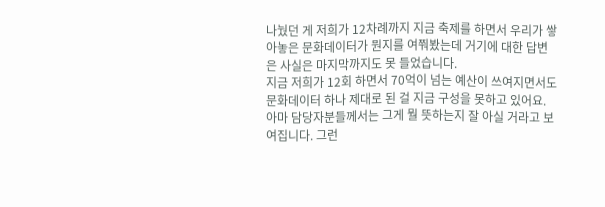나눴던 게 저희가 12차례까지 지금 축제를 하면서 우리가 쌓아놓은 문화데이터가 뭔지를 여쭤봤는데 거기에 대한 답변은 사실은 마지막까지도 못 들었습니다.
지금 저희가 12회 하면서 70억이 넘는 예산이 쓰여지면서도 문화데이터 하나 제대로 된 걸 지금 구성을 못하고 있어요. 아마 담당자분들께서는 그게 뭘 뜻하는지 잘 아실 거라고 보여집니다. 그런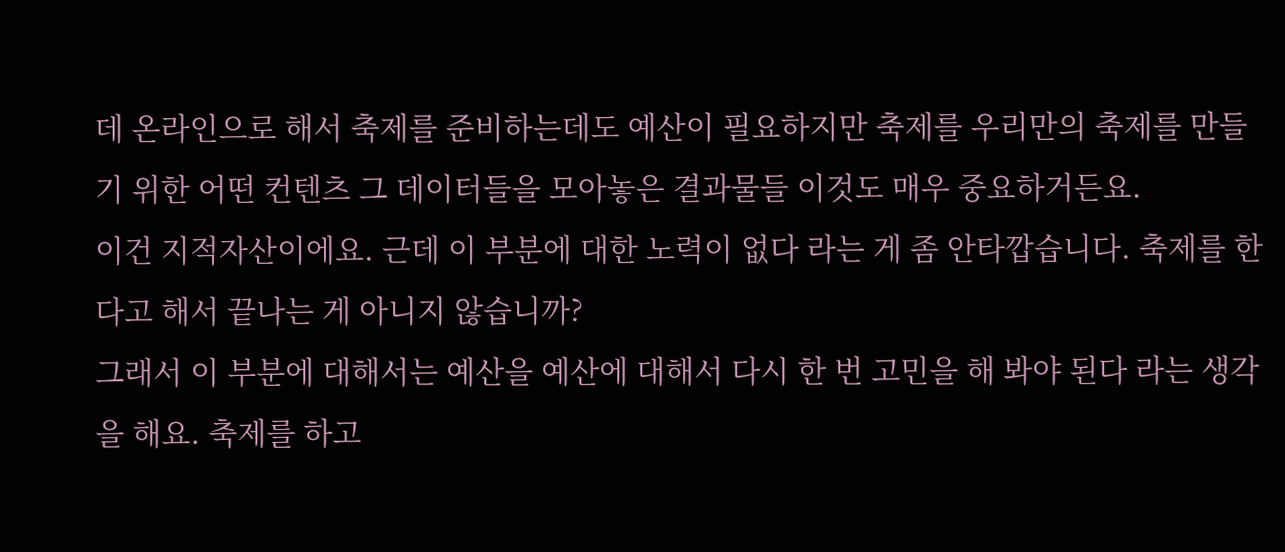데 온라인으로 해서 축제를 준비하는데도 예산이 필요하지만 축제를 우리만의 축제를 만들기 위한 어떤 컨텐츠 그 데이터들을 모아놓은 결과물들 이것도 매우 중요하거든요.
이건 지적자산이에요. 근데 이 부분에 대한 노력이 없다 라는 게 좀 안타깝습니다. 축제를 한다고 해서 끝나는 게 아니지 않습니까?
그래서 이 부분에 대해서는 예산을 예산에 대해서 다시 한 번 고민을 해 봐야 된다 라는 생각을 해요. 축제를 하고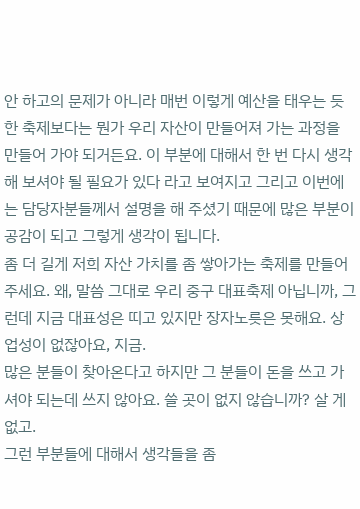안 하고의 문제가 아니라 매번 이렇게 예산을 태우는 듯한 축제보다는 뭔가 우리 자산이 만들어져 가는 과정을 만들어 가야 되거든요. 이 부분에 대해서 한 번 다시 생각해 보셔야 될 필요가 있다 라고 보여지고 그리고 이번에는 담당자분들께서 설명을 해 주셨기 때문에 많은 부분이 공감이 되고 그렇게 생각이 됩니다.
좀 더 길게 저희 자산 가치를 좀 쌓아가는 축제를 만들어 주세요. 왜, 말씀 그대로 우리 중구 대표축제 아닙니까, 그런데 지금 대표성은 띠고 있지만 장자노릇은 못해요. 상업성이 없잖아요, 지금.
많은 분들이 찾아온다고 하지만 그 분들이 돈을 쓰고 가셔야 되는데 쓰지 않아요. 쓸 곳이 없지 않습니까? 살 게 없고.
그런 부분들에 대해서 생각들을 좀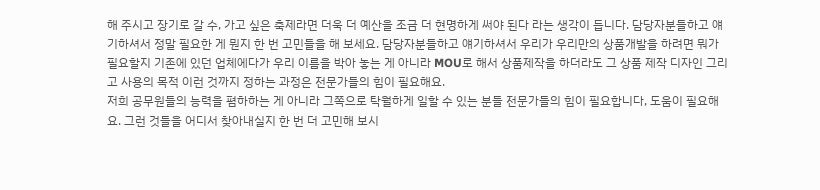해 주시고 장기로 갈 수, 가고 싶은 축제라면 더욱 더 예산을 조금 더 현명하게 써야 된다 라는 생각이 듭니다. 담당자분들하고 얘기하셔서 정말 필요한 게 뭔지 한 번 고민들을 해 보세요. 담당자분들하고 얘기하셔서 우리가 우리만의 상품개발을 하려면 뭐가 필요할지 기존에 있던 업체에다가 우리 이름을 박아 놓는 게 아니라 MOU로 해서 상품제작을 하더라도 그 상품 제작 디자인 그리고 사용의 목적 이런 것까지 정하는 과정은 전문가들의 힘이 필요해요.
저희 공무원들의 능력을 폄하하는 게 아니라 그쪽으로 탁월하게 일할 수 있는 분들 전문가들의 힘이 필요합니다, 도움이 필요해요. 그런 것들을 어디서 찾아내실지 한 번 더 고민해 보시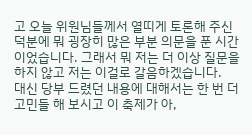고 오늘 위원님들께서 열띠게 토론해 주신 덕분에 뭐 굉장히 많은 부분 의문을 푼 시간이었습니다. 그래서 뭐 저는 더 이상 질문을 하지 않고 저는 이걸로 갈음하겠습니다.
대신 당부 드렸던 내용에 대해서는 한 번 더 고민들 해 보시고 이 축제가 아,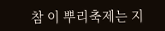참 이 뿌리축제는 지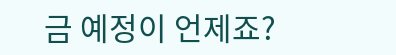금 예정이 언제죠?